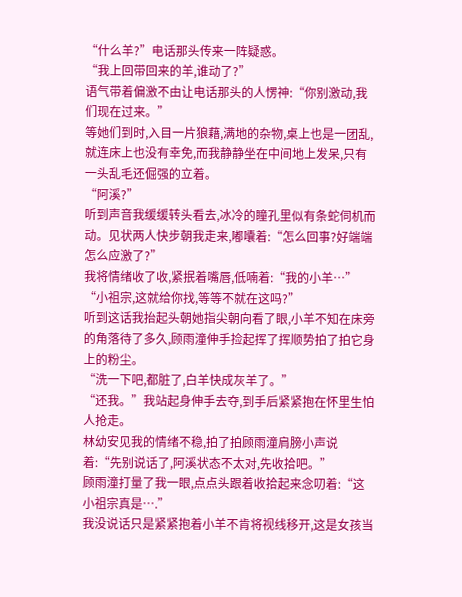“什么羊?”电话那头传来一阵疑惑。
“我上回带回来的羊,谁动了?”
语气带着偏激不由让电话那头的人愣神:“你别激动,我们现在过来。”
等她们到时,入目一片狼藉,满地的杂物,桌上也是一团乱,就连床上也没有幸免,而我静静坐在中间地上发呆,只有一头乱毛还倔强的立着。
“阿溪?”
听到声音我缓缓转头看去,冰冷的瞳孔里似有条蛇伺机而动。见状两人快步朝我走来,嘟囔着:“怎么回事?好端端怎么应激了?”
我将情绪收了收,紧抿着嘴唇,低喃着:“我的小羊…”
“小祖宗,这就给你找,等等不就在这吗?”
听到这话我抬起头朝她指尖朝向看了眼,小羊不知在床旁的角落待了多久,顾雨潼伸手捡起挥了挥顺势拍了拍它身上的粉尘。
“洗一下吧,都脏了,白羊快成灰羊了。”
“还我。”我站起身伸手去夺,到手后紧紧抱在怀里生怕人抢走。
林幼安见我的情绪不稳,拍了拍顾雨潼肩膀小声说着:“先别说话了,阿溪状态不太对,先收拾吧。”
顾雨潼打量了我一眼,点点头跟着收拾起来念叨着:“这小祖宗真是….”
我没说话只是紧紧抱着小羊不肯将视线移开,这是女孩当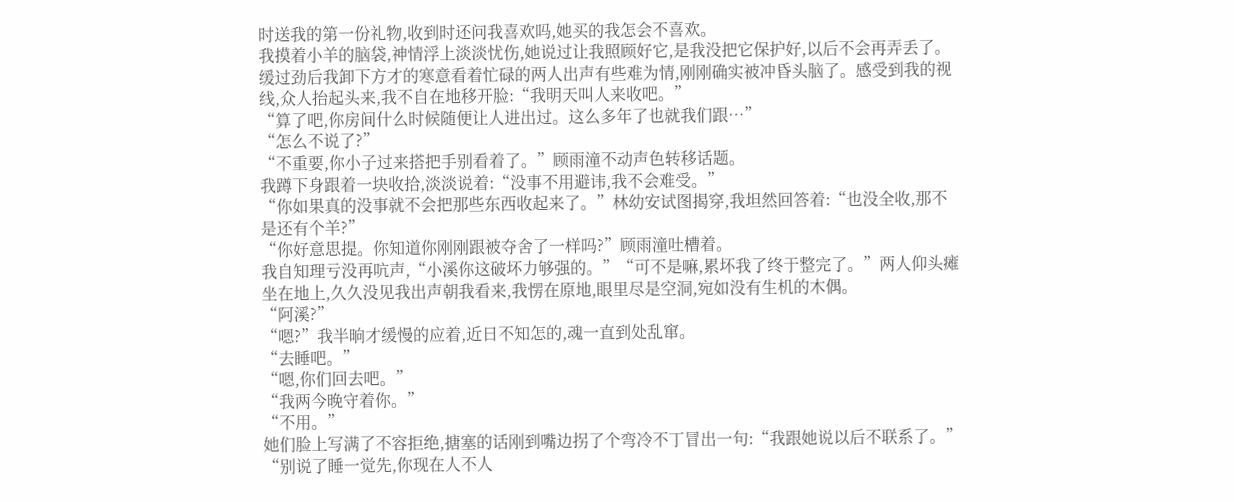时送我的第一份礼物,收到时还问我喜欢吗,她买的我怎会不喜欢。
我摸着小羊的脑袋,神情浮上淡淡忧伤,她说过让我照顾好它,是我没把它保护好,以后不会再弄丢了。
缓过劲后我卸下方才的寒意看着忙碌的两人出声有些难为情,刚刚确实被冲昏头脑了。感受到我的视线,众人抬起头来,我不自在地移开脸:“我明天叫人来收吧。”
“算了吧,你房间什么时候随便让人进出过。这么多年了也就我们跟…”
“怎么不说了?”
“不重要,你小子过来搭把手别看着了。”顾雨潼不动声色转移话题。
我蹲下身跟着一块收拾,淡淡说着:“没事不用避讳,我不会难受。”
“你如果真的没事就不会把那些东西收起来了。”林幼安试图揭穿,我坦然回答着:“也没全收,那不是还有个羊?”
“你好意思提。你知道你刚刚跟被夺舍了一样吗?”顾雨潼吐槽着。
我自知理亏没再吭声,“小溪你这破坏力够强的。”“可不是嘛,累坏我了终于整完了。”两人仰头瘫坐在地上,久久没见我出声朝我看来,我愣在原地,眼里尽是空洞,宛如没有生机的木偶。
“阿溪?”
“嗯?”我半晌才缓慢的应着,近日不知怎的,魂一直到处乱窜。
“去睡吧。”
“嗯,你们回去吧。”
“我两今晚守着你。”
“不用。”
她们脸上写满了不容拒绝,搪塞的话刚到嘴边拐了个弯冷不丁冒出一句:“我跟她说以后不联系了。”
“别说了睡一觉先,你现在人不人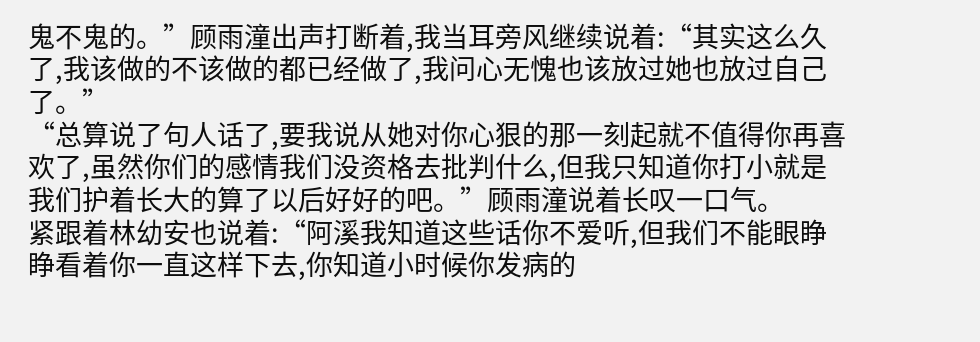鬼不鬼的。”顾雨潼出声打断着,我当耳旁风继续说着:“其实这么久了,我该做的不该做的都已经做了,我问心无愧也该放过她也放过自己了。”
“总算说了句人话了,要我说从她对你心狠的那一刻起就不值得你再喜欢了,虽然你们的感情我们没资格去批判什么,但我只知道你打小就是我们护着长大的算了以后好好的吧。”顾雨潼说着长叹一口气。
紧跟着林幼安也说着:“阿溪我知道这些话你不爱听,但我们不能眼睁睁看着你一直这样下去,你知道小时候你发病的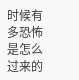时候有多恐怖是怎么过来的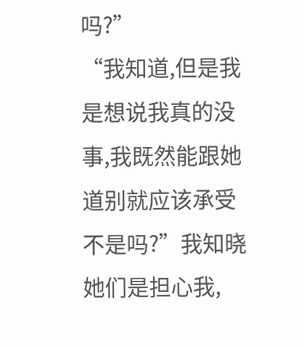吗?”
“我知道,但是我是想说我真的没事,我既然能跟她道别就应该承受不是吗?”我知晓她们是担心我,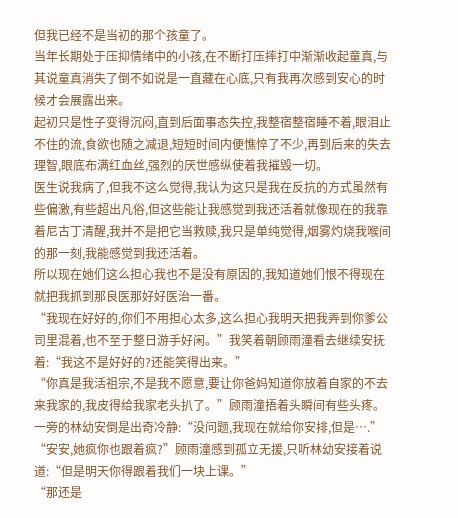但我已经不是当初的那个孩童了。
当年长期处于压抑情绪中的小孩,在不断打压摔打中渐渐收起童真,与其说童真消失了倒不如说是一直藏在心底,只有我再次感到安心的时候才会展露出来。
起初只是性子变得沉闷,直到后面事态失控,我整宿整宿睡不着,眼泪止不住的流,食欲也随之减退,短短时间内便憔悴了不少,再到后来的失去理智,眼底布满红血丝,强烈的厌世感纵使着我摧毁一切。
医生说我病了,但我不这么觉得,我认为这只是我在反抗的方式虽然有些偏激,有些超出凡俗,但这些能让我感觉到我还活着就像现在的我靠着尼古丁清醒,我并不是把它当救赎,我只是单纯觉得,烟雾灼烧我喉间的那一刻,我能感觉到我还活着。
所以现在她们这么担心我也不是没有原因的,我知道她们恨不得现在就把我抓到那良医那好好医治一番。
“我现在好好的,你们不用担心太多,这么担心我明天把我弄到你爹公司里混着,也不至于整日游手好闲。”我笑着朝顾雨潼看去继续安抚着:“我这不是好好的?还能笑得出来。”
“你真是我活祖宗,不是我不愿意,要让你爸妈知道你放着自家的不去来我家的,我皮得给我家老头扒了。”顾雨潼捂着头瞬间有些头疼。
一旁的林幼安倒是出奇冷静:“没问题,我现在就给你安排,但是….”
“安安,她疯你也跟着疯?”顾雨潼感到孤立无援,只听林幼安接着说道:“但是明天你得跟着我们一块上课。”
“那还是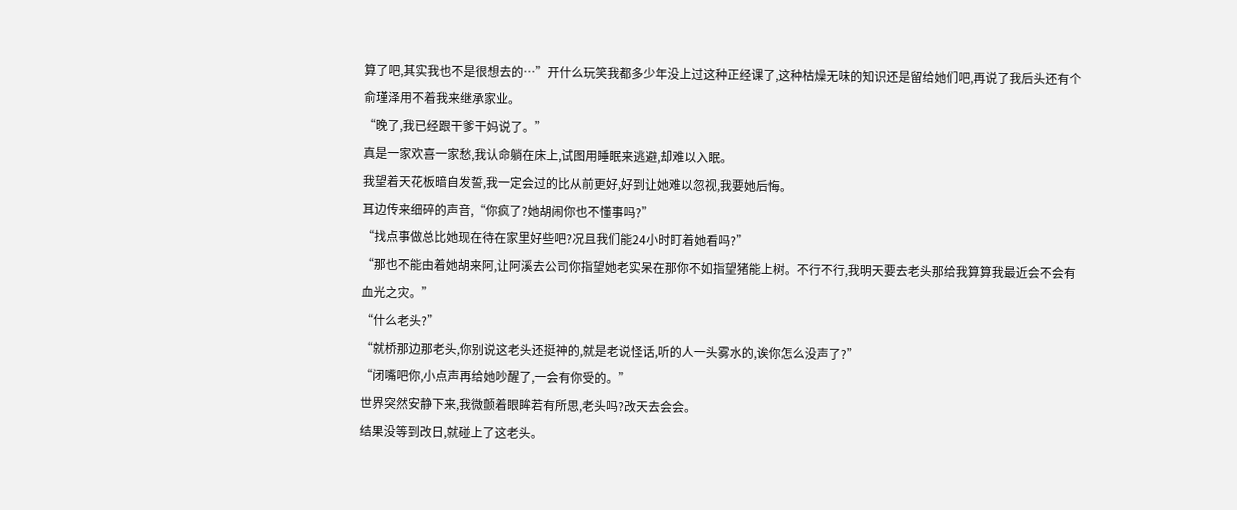算了吧,其实我也不是很想去的…”开什么玩笑我都多少年没上过这种正经课了,这种枯燥无味的知识还是留给她们吧,再说了我后头还有个俞瑾泽用不着我来继承家业。
“晚了,我已经跟干爹干妈说了。”
真是一家欢喜一家愁,我认命躺在床上,试图用睡眠来逃避,却难以入眠。
我望着天花板暗自发誓,我一定会过的比从前更好,好到让她难以忽视,我要她后悔。
耳边传来细碎的声音,“你疯了?她胡闹你也不懂事吗?”
“找点事做总比她现在待在家里好些吧?况且我们能24小时盯着她看吗?”
“那也不能由着她胡来阿,让阿溪去公司你指望她老实呆在那你不如指望猪能上树。不行不行,我明天要去老头那给我算算我最近会不会有血光之灾。”
“什么老头?”
“就桥那边那老头,你别说这老头还挺神的,就是老说怪话,听的人一头雾水的,诶你怎么没声了?”
“闭嘴吧你,小点声再给她吵醒了,一会有你受的。”
世界突然安静下来,我微颤着眼眸若有所思,老头吗?改天去会会。
结果没等到改日,就碰上了这老头。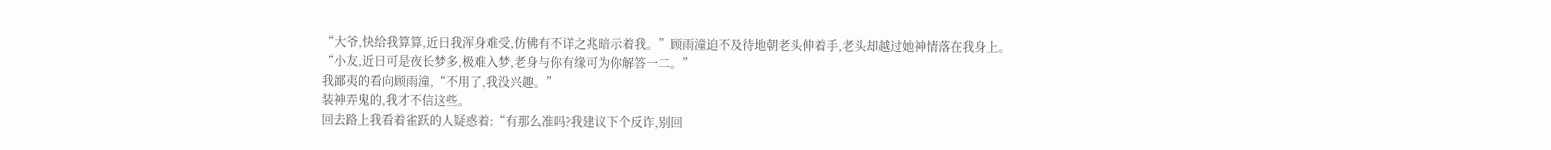“大爷,快给我算算,近日我浑身难受,仿佛有不详之兆暗示着我。”顾雨潼迫不及待地朝老头伸着手,老头却越过她神情落在我身上。
“小友,近日可是夜长梦多,极难入梦,老身与你有缘可为你解答一二。”
我鄙夷的看向顾雨潼,“不用了,我没兴趣。”
装神弄鬼的,我才不信这些。
回去路上我看着雀跃的人疑惑着:“有那么准吗?我建议下个反诈,别回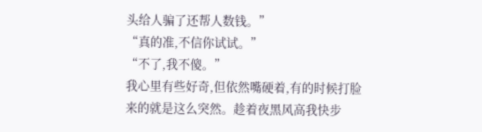头给人骗了还帮人数钱。”
“真的准,不信你试试。”
“不了,我不傻。”
我心里有些好奇,但依然嘴硬着,有的时候打脸来的就是这么突然。趁着夜黑风高我快步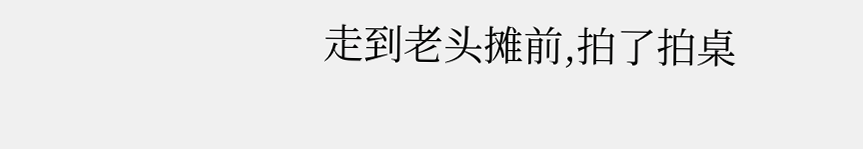走到老头摊前,拍了拍桌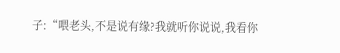子:“喂老头,不是说有缘?我就听你说说,我看你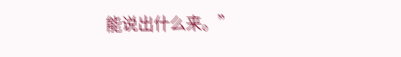能说出什么来。”